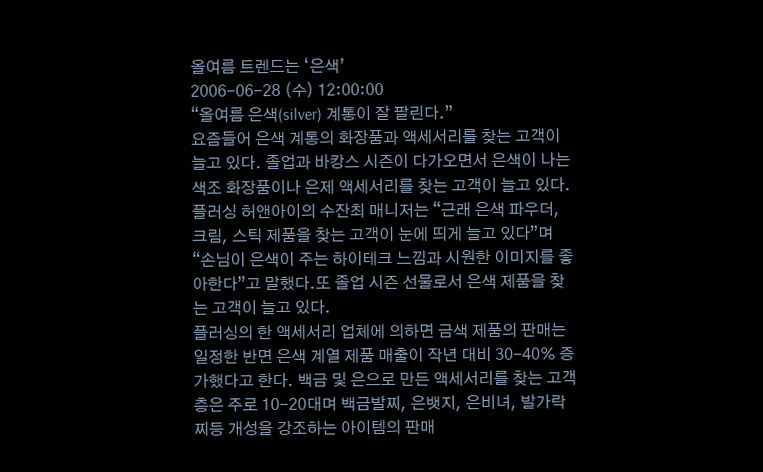올여름 트렌드는 ‘은색’
2006-06-28 (수) 12:00:00
“올여름 은색(silver) 계통이 잘 팔린다.”
요즘들어 은색 계통의 화장품과 액세서리를 찾는 고객이 늘고 있다. 졸업과 바캉스 시즌이 다가오면서 은색이 나는 색조 화장품이나 은제 액세서리를 찾는 고객이 늘고 있다.
플러싱 허앤아이의 수잔최 매니저는 “근래 은색 파우더, 크림, 스틱 제품을 찾는 고객이 눈에 띄게 늘고 있다”며 “손님이 은색이 주는 하이테크 느낌과 시원한 이미지를 좋아한다”고 말했다.또 졸업 시즌 선물로서 은색 제품을 찾는 고객이 늘고 있다.
플러싱의 한 액세서리 업체에 의하면 금색 제품의 판매는 일정한 반면 은색 계열 제품 매출이 작년 대비 30-40% 증가했다고 한다. 백금 및 은으로 만든 액세서리를 찾는 고객층은 주로 10-20대며 백금발찌, 은뱃지, 은비녀, 발가락찌등 개성을 강조하는 아이템의 판매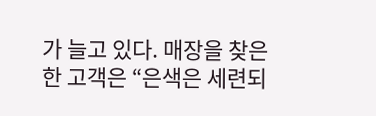가 늘고 있다. 매장을 찾은 한 고객은 “은색은 세련되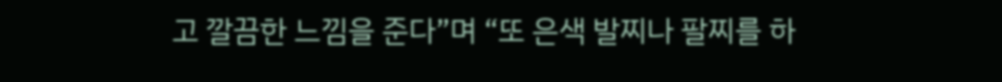고 깔끔한 느낌을 준다”며 “또 은색 발찌나 팔찌를 하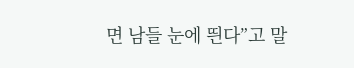면 남들 눈에 띈다”고 말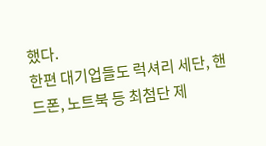했다.
한편 대기업들도 럭셔리 세단, 핸드폰, 노트북 등 최첨단 제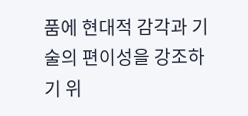품에 현대적 감각과 기술의 편이성을 강조하기 위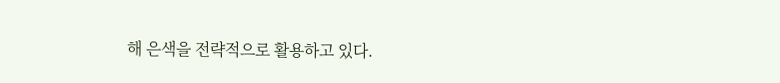해 은색을 전략적으로 활용하고 있다.